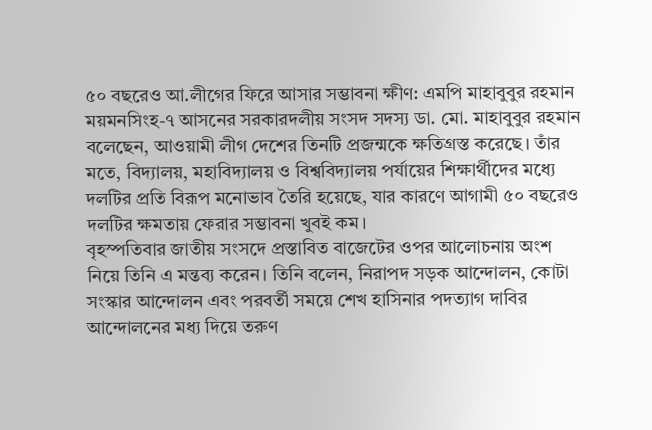৫০ বছরেও আ.লীগের ফিরে আসার সম্ভাবনা ক্ষীণ: এমপি মাহাবুবুর রহমান
ময়মনসিংহ-৭ আসনের সরকারদলীয় সংসদ সদস্য ডা. মো. মাহাবুবুর রহমান বলেছেন, আওয়ামী লীগ দেশের তিনটি প্রজন্মকে ক্ষতিগ্রস্ত করেছে। তাঁর মতে, বিদ্যালয়, মহাবিদ্যালয় ও বিশ্ববিদ্যালয় পর্যায়ের শিক্ষার্থীদের মধ্যে দলটির প্রতি বিরূপ মনোভাব তৈরি হয়েছে, যার কারণে আগামী ৫০ বছরেও দলটির ক্ষমতায় ফেরার সম্ভাবনা খুবই কম।
বৃহস্পতিবার জাতীয় সংসদে প্রস্তাবিত বাজেটের ওপর আলোচনায় অংশ নিয়ে তিনি এ মন্তব্য করেন। তিনি বলেন, নিরাপদ সড়ক আন্দোলন, কোটা সংস্কার আন্দোলন এবং পরবর্তী সময়ে শেখ হাসিনার পদত্যাগ দাবির আন্দোলনের মধ্য দিয়ে তরুণ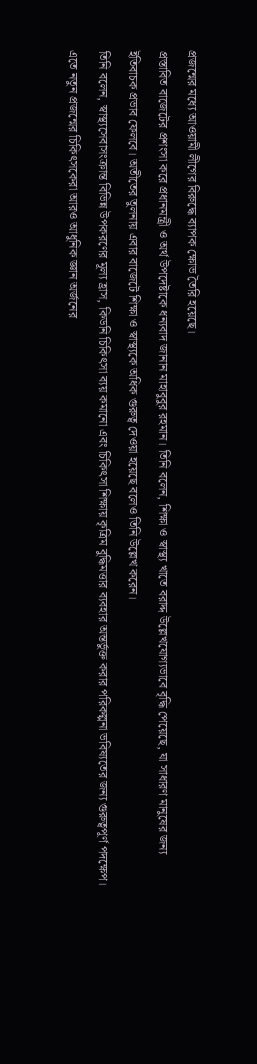প্রজন্মের মধ্যে আওয়ামী লীগের বিরুদ্ধে ব্যাপক ক্ষোভ তৈরি হয়েছে।
প্রস্তাবিত বাজেটের প্রশংসা করে প্রধানমন্ত্রী ও অর্থ উপদেষ্টাকে ধন্যবাদ জানান মাহাবুবুর রহমান। তিনি বলেন, শিক্ষা ও স্বাস্থ্য খাতে বরাদ্দ উল্লেখযোগ্যভাবে বৃদ্ধি পেয়েছে, যা সাধারণ মানুষের জন্য ইতিবাচক প্রভাব ফেলবে। অতীতের তুলনায় এবার বাজেটে শিক্ষা ও স্বাস্থ্যকে অধিক গুরুত্ব দেওয়া হয়েছে বলেও তিনি উল্লেখ করেন।
তিনি বলেন, স্বাস্থ্যসেবাসংক্রান্ত বিভিন্ন উপকরণের মূল্য হ্রাস, কিডনি চিকিৎসা ব্যয় কমানো এবং চিকিৎসা শিক্ষায় কৃত্রিম বুদ্ধিমত্তার ব্যবহার অন্তর্ভুক্ত করার পরিকল্পনা ভবিষ্যতের জন্য গুরুত্বপূর্ণ পদক্ষেপ। এতে নতুন প্রজন্মের চিকিৎসকেরা আরও আধুনিক জ্ঞান অর্জনের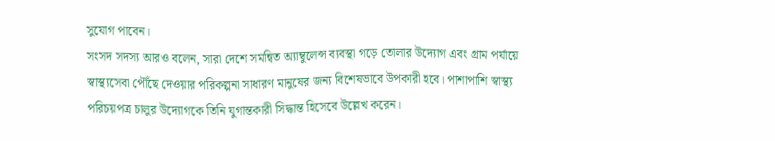সুযোগ পাবেন।
সংসদ সদস্য আরও বলেন, সারা দেশে সমন্বিত অ্যাম্বুলেন্স ব্যবস্থা গড়ে তোলার উদ্যোগ এবং গ্রাম পর্যায়ে স্বাস্থ্যসেবা পৌঁছে দেওয়ার পরিকল্পনা সাধারণ মানুষের জন্য বিশেষভাবে উপকারী হবে। পাশাপাশি স্বাস্থ্য পরিচয়পত্র চালুর উদ্যোগকে তিনি যুগান্তকারী সিদ্ধান্ত হিসেবে উল্লেখ করেন।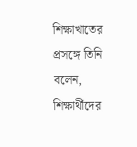শিক্ষাখাতের প্রসঙ্গে তিনি বলেন, শিক্ষার্থীদের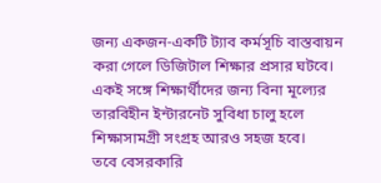জন্য একজন-একটি ট্যাব কর্মসূচি বাস্তবায়ন করা গেলে ডিজিটাল শিক্ষার প্রসার ঘটবে। একই সঙ্গে শিক্ষার্থীদের জন্য বিনা মূল্যের তারবিহীন ইন্টারনেট সুবিধা চালু হলে শিক্ষাসামগ্রী সংগ্রহ আরও সহজ হবে।
তবে বেসরকারি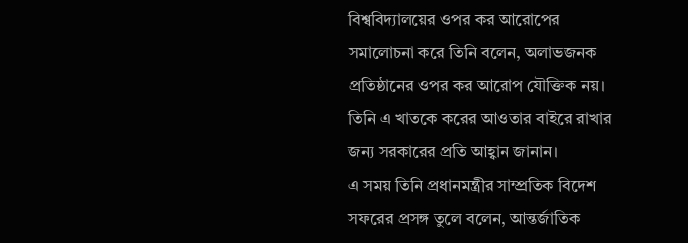বিশ্ববিদ্যালয়ের ওপর কর আরোপের সমালোচনা করে তিনি বলেন, অলাভজনক প্রতিষ্ঠানের ওপর কর আরোপ যৌক্তিক নয়। তিনি এ খাতকে করের আওতার বাইরে রাখার জন্য সরকারের প্রতি আহ্বান জানান।
এ সময় তিনি প্রধানমন্ত্রীর সাম্প্রতিক বিদেশ সফরের প্রসঙ্গ তুলে বলেন, আন্তর্জাতিক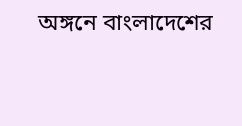অঙ্গনে বাংলাদেশের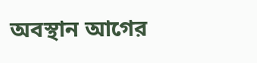অবস্থান আগের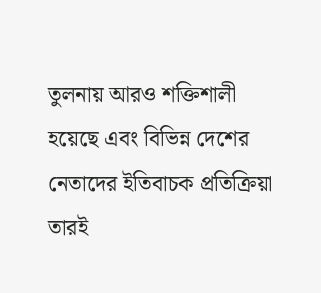তুলনায় আরও শক্তিশালী হয়েছে এবং বিভিন্ন দেশের নেতাদের ইতিবাচক প্রতিক্রিয়া তারই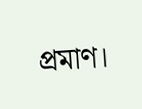প্রমাণ।